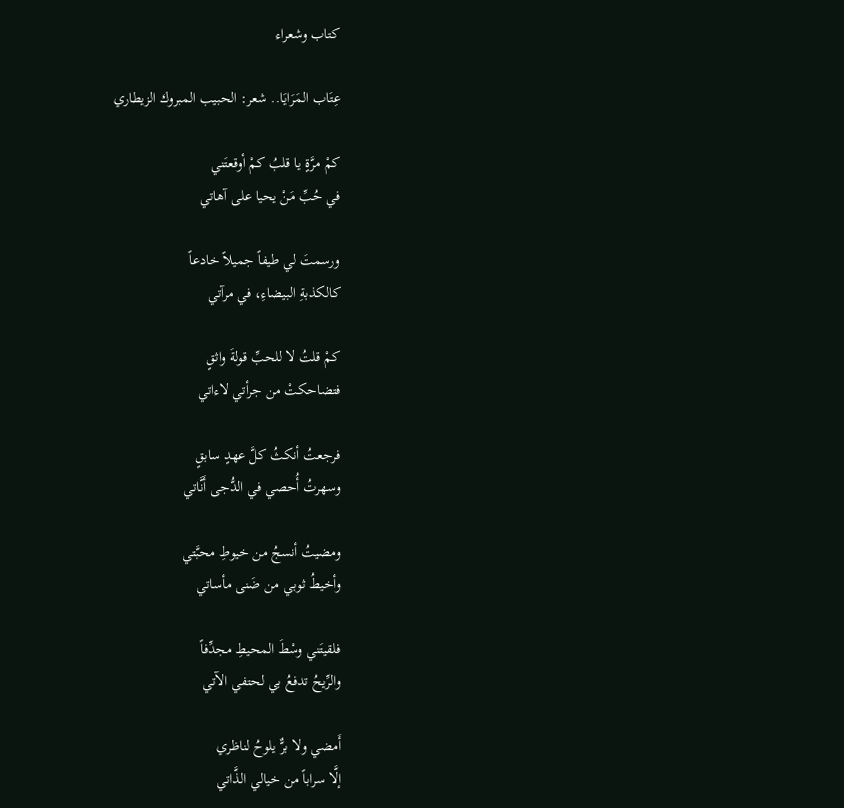كتاب وشعراء

عِتَاب المَرَايَا.. شعر: الحبيب المبروك الزيطاري

كمْ مرَّةٍ يا قلبُ كمْ أوقعتَني
في حُبِّ مَنْ يحيا على آهاتي

ورسمتَ لي طيفاً جميلاً خادعاً
كالكذبةِ البيضاءِ، في مرآتي

كمْ قلتُ لا للحبِّ قولةَ واثقٍ
فتضاحكتْ من جرأتي لاءاتي

فرجعتُ أنكثُ كلَّ عهدٍ سابقٍ
وسهرتُ أُحصي في الدُّجى أَنَّاتي

ومضيتُ أنسجُ من خيوطِ محبَّتي
وأخيطُ ثوبي من ضَنى مأساتي

فلقيتَني وسْطَ المحيطِ مجدِّفاً
والرِّيحُ تدفعُ بي لحتفي الآتي

أَمضي ولا برٌّ يلوحُ لناظري
إلَّا سراباً من خيالي الذَّاتي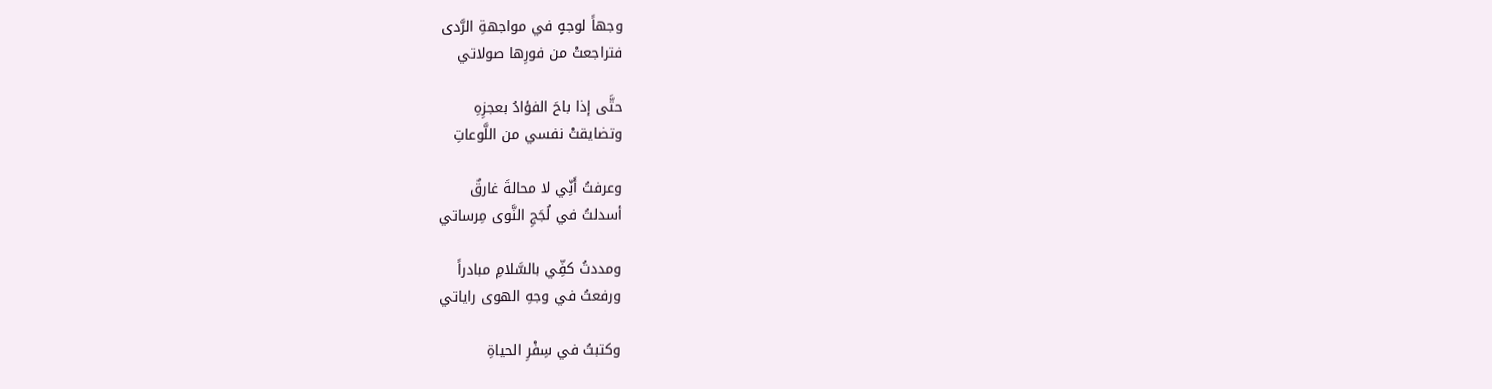وجهاً لوجهٍ في مواجهةِ الرَّدى
فتراجعتْ من فورِها صولاتي

حتَّى إذا باحَ الفؤادُ بعجزِهِ
وتضايقتْ نفسي من اللَّوعاتِ

وعرفتُ أَنِّي لا محالةَ غارقٌ
أسدلتُ في لُجَجِ النَّوى مِرساتي

ومددتُ كفِّي بالسَّلامِ مبادراً
ورفعتُ في وجهِ الهوى راياتي

وكتبتُ في سِفْرِ الحياةِ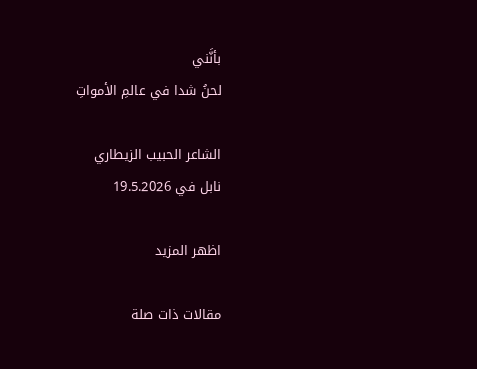بأنَّني
لحنُ شدا في عالمِ الأمواتِ

الشاعر الحبيب الزيطاري
نابل في 19.5.2026

اظهر المزيد

مقالات ذات صلة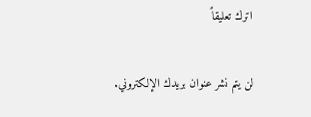اترك تعليقاً

لن يتم نشر عنوان بريدك الإلكتروني.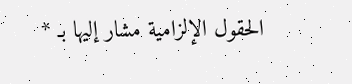الحقول الإلزامية مشار إليها بـ *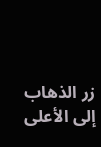زر الذهاب إلى الأعلى